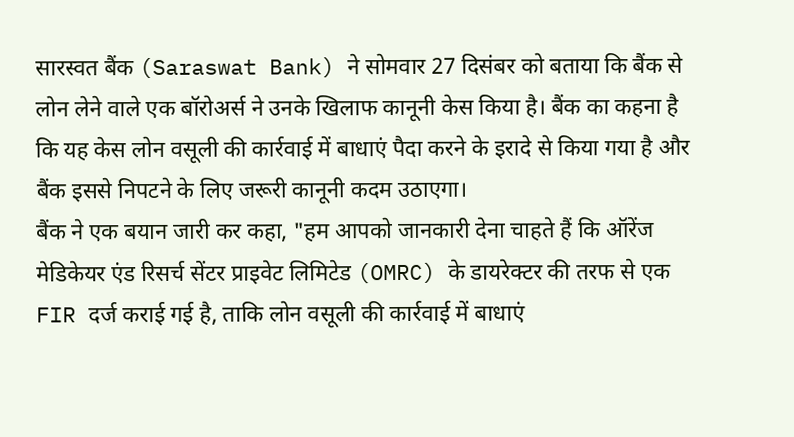सारस्वत बैंक (Saraswat Bank) ने सोमवार 27 दिसंबर को बताया कि बैंक से लोन लेने वाले एक बॉरोअर्स ने उनके खिलाफ कानूनी केस किया है। बैंक का कहना है कि यह केस लोन वसूली की कार्रवाई में बाधाएं पैदा करने के इरादे से किया गया है और बैंक इससे निपटने के लिए जरूरी कानूनी कदम उठाएगा।
बैंक ने एक बयान जारी कर कहा, "हम आपको जानकारी देना चाहते हैं कि ऑरेंज मेडिकेयर एंड रिसर्च सेंटर प्राइवेट लिमिटेड (OMRC) के डायरेक्टर की तरफ से एक FIR दर्ज कराई गई है, ताकि लोन वसूली की कार्रवाई में बाधाएं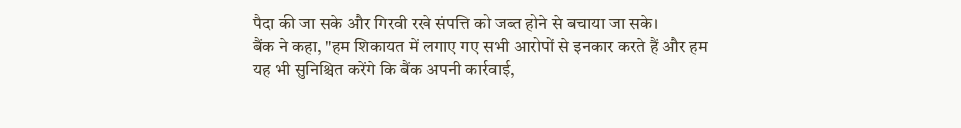पैदा की जा सके और गिरवी रखे संपत्ति को जब्त होने से बचाया जा सके।
बैंक ने कहा, "हम शिकायत में लगाए गए सभी आरोपों से इनकार करते हैं और हम यह भी सुनिश्चित करेंगे कि बैंक अपनी कार्रवाई,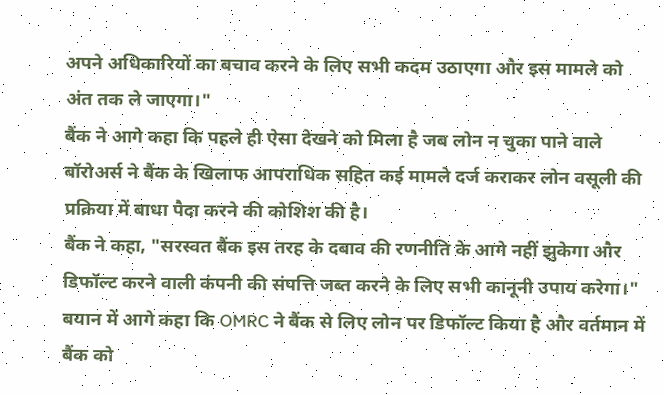अपने अधिकारियों का बचाव करने के लिए सभी कदम उठाएगा और इस मामले को अंत तक ले जाएगा।"
बैंक ने आगे कहा कि पहले ही ऐसा देखने को मिला है जब लोन न चुका पाने वाले बॉरोअर्स ने बैंक के खिलाफ आपराधिक सहित कई मामले दर्ज कराकर लोन वसूली की प्रक्रिया में बाधा पैदा करने की कोशिश की है।
बैंक ने कहा, "सरस्वत बैंक इस तरह के दबाव की रणनीति के आगे नहीं झुकेगा और डिफॉल्ट करने वाली कंपनी की संपत्ति जब्त करने के लिए सभी कानूनी उपाय करेगा।"
बयान में आगे कहा कि OMRC ने बैंक से लिए लोन पर डिफॉल्ट किया है और वर्तमान में बैंक को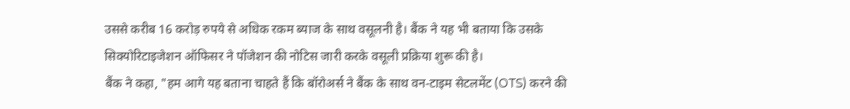उससे करीब 16 करोड़ रुपये से अधिक रकम ब्याज के साथ वसूलनी है। बैंक ने यह भी बताया कि उसके सिक्योरिटाइजेशन ऑफिसर ने पॉजेशन की नोटिस जारी करके वसूली प्रक्रिया शुरू की है।
बैंक ने कहा, "हम आगे यह बताना चाहते हैं कि बॉरोअर्स ने बैंक के साथ वन-टाइम सेटलमेंट (OTS) करने की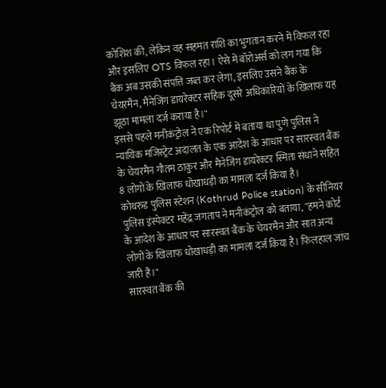कोशिश की, लेकिन वह सहमत राशि का भुगतान करने में विफल रहा और इसलिए OTS विफल रहा। ऐसे में बॉरोअर्स को लग गया कि बैंक अब उसकी संपत्ति जब्त कर लेगा, इसलिए उसने बैंक के चेयरमैन, मैनेजिंग डायरेक्टर सहिक दूसरे अधिकारियों के खिलाफ यह झूठा मामला दर्ज कराया है।"
इससे पहले मनीकंट्रोल ने एक रिपोर्ट में बताया था पुणे पुलिस ने न्यायिक मजिस्ट्रेट अदालत के एक आदेश के आधार पर सारस्वत बैंक के चेयरमैन गौतम ठाकुर और मैनेजिंग डायरेक्टर स्मिता संधाने सहित 8 लोगों के खिलाफ धोखाधड़ी का मामला दर्ज किया है।
कोथरुड पुलिस स्टेशन (Kothrud Police station) के सीनियर पुलिस इंस्पेक्टर महेंद्र जगताप ने मनीकंट्रोल को बताया, "हमने कोर्ट के आदेश के आधार पर सारस्वत बैंक के चेयरमैन और सात अन्य लोगों के खिलाफ धोखाधड़ी का मामला दर्ज किया है। फिलहाल जांच जारी है।"
सारस्वत बैंक की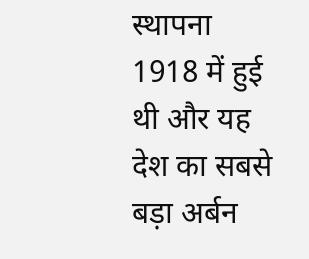स्थापना 1918 में हुई थी और यह देश का सबसे बड़ा अर्बन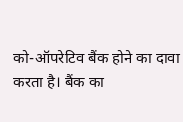को-ऑपरेटिव बैंक होने का दावा करता है। बैंक का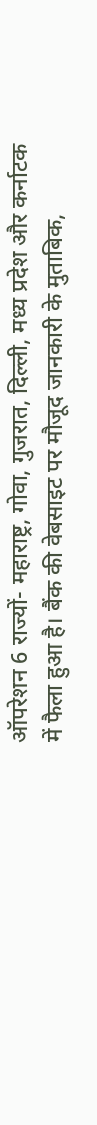ऑपरेशन 6 राज्यों- महाराष्ट्र, गोवा, गुजरात, दिल्ली, मध्य प्रदेश और कर्नाटक में फैला हुआ है। बैंक की वेबसाइट पर मौजूद जानकारी के मुताबिक,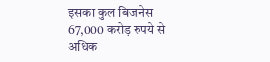इसका कुल बिजनेस 67,000 करोड़ रुपये से अधिक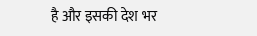है और इसकी देश भर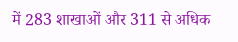में 283 शाखाओं और 311 से अधिक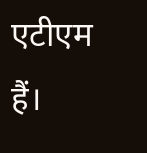एटीएम हैं।